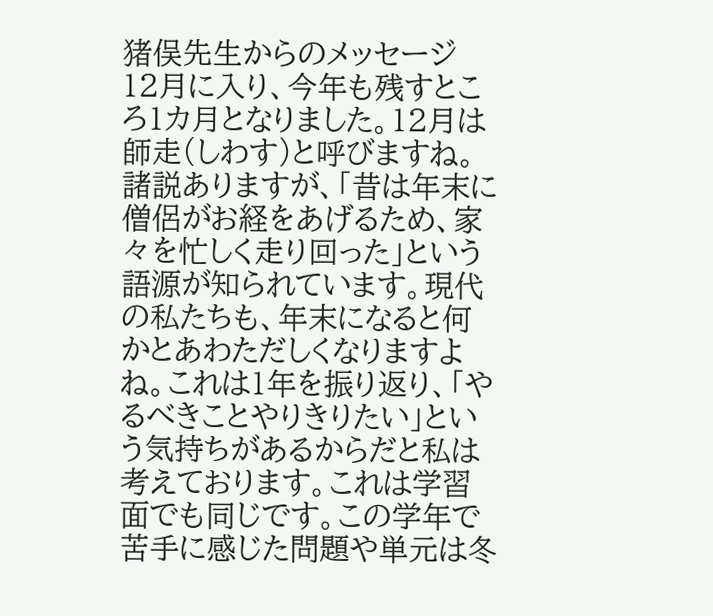猪俣先生からのメッセージ
12月に入り、今年も残すところ1カ月となりました。12月は師走(しわす)と呼びますね。諸説ありますが、「昔は年末に僧侶がお経をあげるため、家々を忙しく走り回った」という語源が知られています。現代の私たちも、年末になると何かとあわただしくなりますよね。これは1年を振り返り、「やるべきことやりきりたい」という気持ちがあるからだと私は考えております。これは学習面でも同じです。この学年で苦手に感じた問題や単元は冬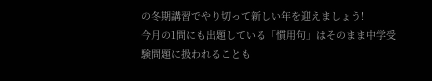の冬期講習でやり切って新しい年を迎えましょう!
今月の1問にも出題している「慣用句」はそのまま中学受験問題に扱われることも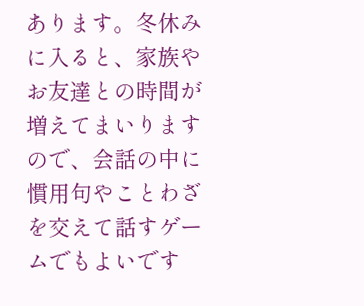あります。冬休みに入ると、家族やお友達との時間が増えてまいりますので、会話の中に慣用句やことわざを交えて話すゲームでもよいです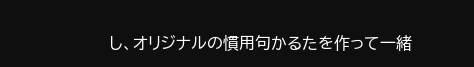し、オリジナルの慣用句かるたを作って一緒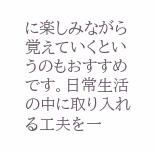に楽しみながら覚えていくというのもおすすめです。日常生活の中に取り入れる工夫を一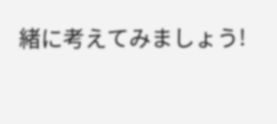緒に考えてみましょう!